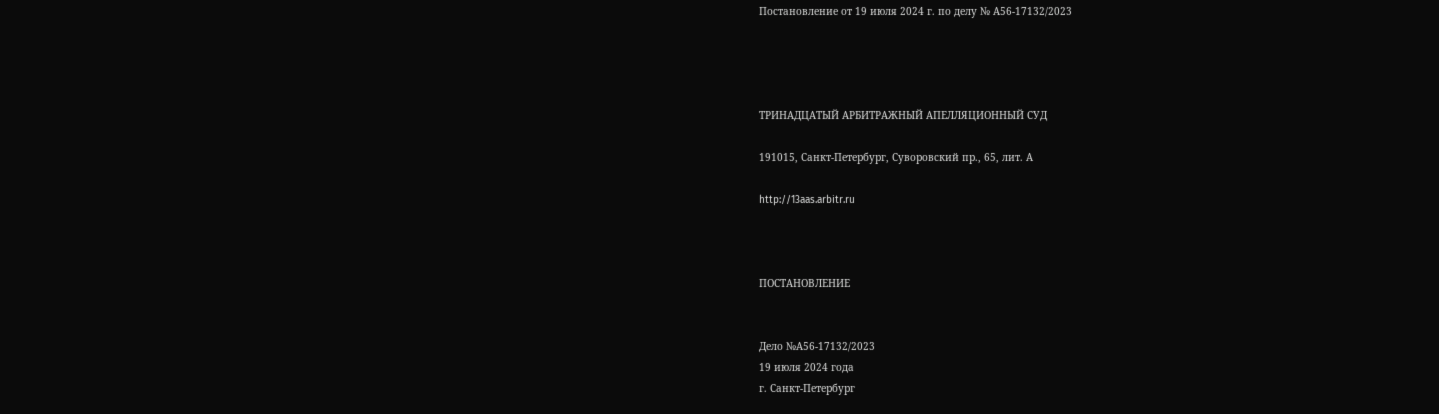Постановление от 19 июля 2024 г. по делу № А56-17132/2023




ТРИНАДЦАТЫЙ АРБИТРАЖНЫЙ АПЕЛЛЯЦИОННЫЙ СУД

191015, Санкт-Петербург, Суворовский пр., 65, лит. А

http://13aas.arbitr.ru



ПОСТАНОВЛЕНИЕ


Дело №А56-17132/2023
19 июля 2024 года
г. Санкт-Петербург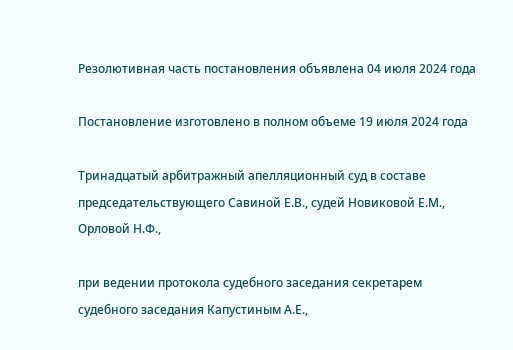Резолютивная часть постановления объявлена 04 июля 2024 года

Постановление изготовлено в полном объеме 19 июля 2024 года

Тринадцатый арбитражный апелляционный суд в составе председательствующего Савиной Е.В., судей Новиковой Е.М., Орловой Н.Ф.,

при ведении протокола судебного заседания секретарем судебного заседания Капустиным А.Е.,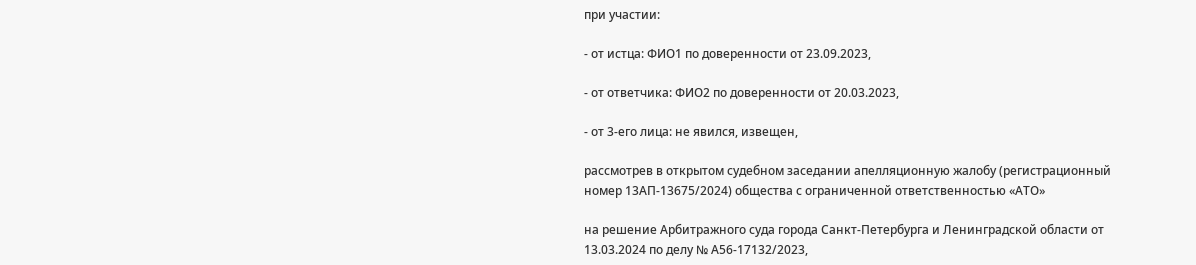при участии:

- от истца: ФИО1 по доверенности от 23.09.2023,

- от ответчика: ФИО2 по доверенности от 20.03.2023,

- от 3-его лица: не явился, извещен,

рассмотрев в открытом судебном заседании апелляционную жалобу (регистрационный номер 13АП-13675/2024) общества с ограниченной ответственностью «АТО»

на решение Арбитражного суда города Санкт-Петербурга и Ленинградской области от 13.03.2024 по делу № А56-17132/2023,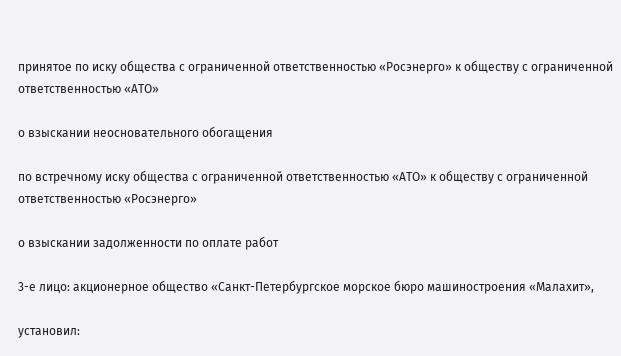принятое по иску общества с ограниченной ответственностью «Росэнерго» к обществу с ограниченной ответственностью «АТО»

о взыскании неосновательного обогащения

по встречному иску общества с ограниченной ответственностью «АТО» к обществу с ограниченной ответственностью «Росэнерго»

о взыскании задолженности по оплате работ

3-е лицо: акционерное общество «Санкт-Петербургское морское бюро машиностроения «Малахит»,

установил: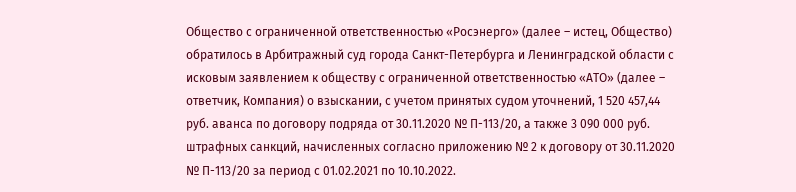Общество с ограниченной ответственностью «Росэнерго» (далее – истец, Общество) обратилось в Арбитражный суд города Санкт-Петербурга и Ленинградской области с исковым заявлением к обществу с ограниченной ответственностью «АТО» (далее – ответчик, Компания) о взыскании, с учетом принятых судом уточнений, 1 520 457,44 руб. аванса по договору подряда от 30.11.2020 № П-113/20, а также 3 090 000 руб. штрафных санкций, начисленных согласно приложению № 2 к договору от 30.11.2020 № П-113/20 за период с 01.02.2021 по 10.10.2022.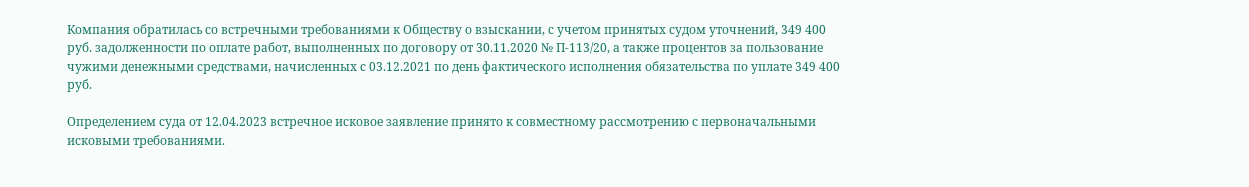Компания обратилась со встречными требованиями к Обществу о взыскании, с учетом принятых судом уточнений, 349 400 руб. задолженности по оплате работ, выполненных по договору от 30.11.2020 № П-113/20, а также процентов за пользование чужими денежными средствами, начисленных с 03.12.2021 по день фактического исполнения обязательства по уплате 349 400 руб.

Определением суда от 12.04.2023 встречное исковое заявление принято к совместному рассмотрению с первоначальными исковыми требованиями.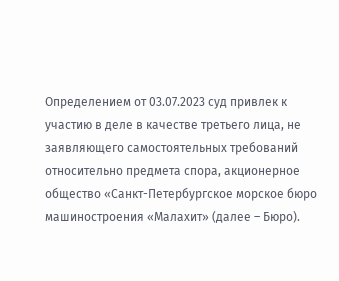Определением от 03.07.2023 суд привлек к участию в деле в качестве третьего лица, не заявляющего самостоятельных требований относительно предмета спора, акционерное общество «Санкт-Петербургское морское бюро машиностроения «Малахит» (далее – Бюро).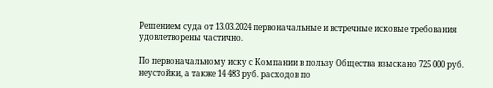Решением суда от 13.03.2024 первоначальные и встречные исковые требования удовлетворены частично.

По первоначальному иску с Компании в пользу Общества взыскано 725 000 руб. неустойки, а также 14 483 руб. расходов по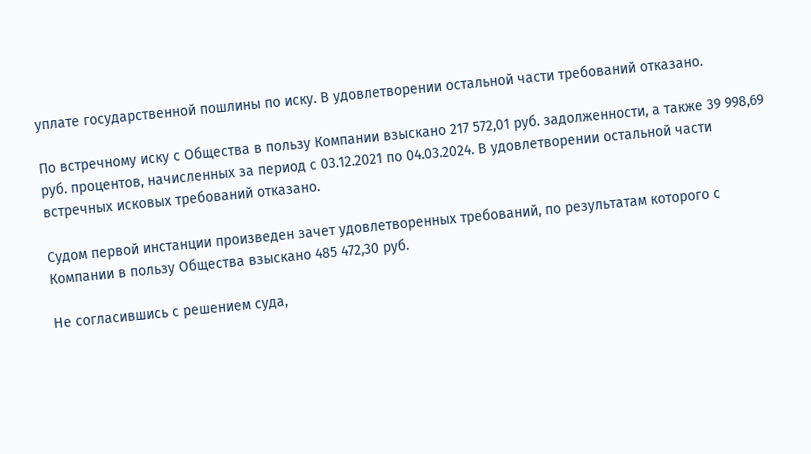уплате государственной пошлины по иску. В удовлетворении остальной части требований отказано.

По встречному иску с Общества в пользу Компании взыскано 217 572,01 руб. задолженности, а также 39 998,69 руб. процентов, начисленных за период с 03.12.2021 по 04.03.2024. В удовлетворении остальной части встречных исковых требований отказано.

Судом первой инстанции произведен зачет удовлетворенных требований, по результатам которого с Компании в пользу Общества взыскано 485 472,30 руб.

Не согласившись с решением суда,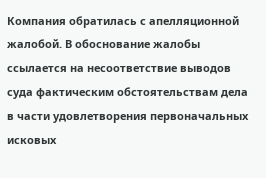Компания обратилась с апелляционной жалобой. В обоснование жалобы ссылается на несоответствие выводов суда фактическим обстоятельствам дела в части удовлетворения первоначальных исковых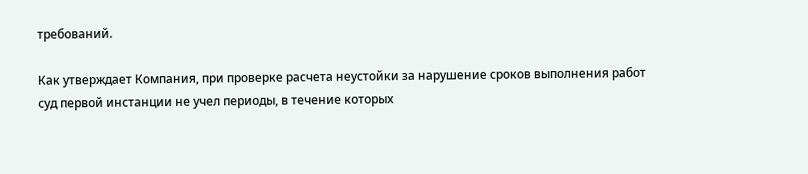требований.

Как утверждает Компания, при проверке расчета неустойки за нарушение сроков выполнения работ суд первой инстанции не учел периоды, в течение которых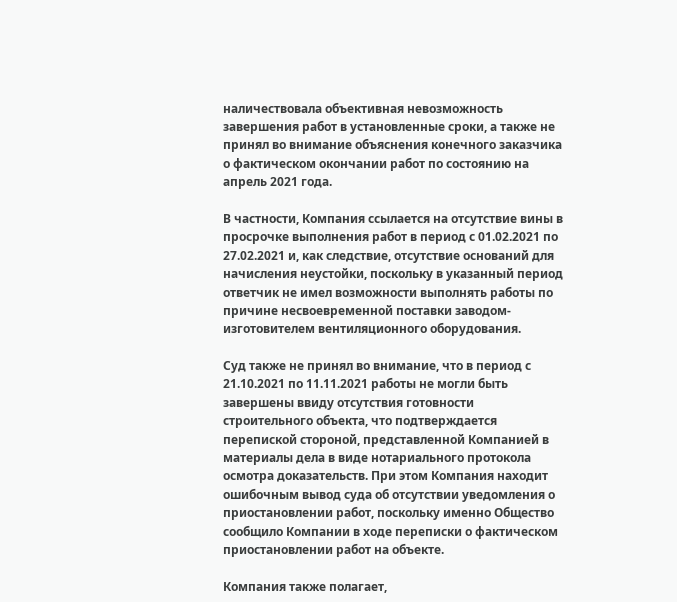наличествовала объективная невозможность завершения работ в установленные сроки, а также не принял во внимание объяснения конечного заказчика о фактическом окончании работ по состоянию на апрель 2021 года.

В частности, Компания ссылается на отсутствие вины в просрочке выполнения работ в период с 01.02.2021 по 27.02.2021 и, как следствие, отсутствие оснований для начисления неустойки, поскольку в указанный период ответчик не имел возможности выполнять работы по причине несвоевременной поставки заводом-изготовителем вентиляционного оборудования.

Суд также не принял во внимание, что в период с 21.10.2021 по 11.11.2021 работы не могли быть завершены ввиду отсутствия готовности строительного объекта, что подтверждается перепиской стороной, представленной Компанией в материалы дела в виде нотариального протокола осмотра доказательств. При этом Компания находит ошибочным вывод суда об отсутствии уведомления о приостановлении работ, поскольку именно Общество сообщило Компании в ходе переписки о фактическом приостановлении работ на объекте.

Компания также полагает,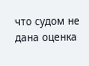что судом не дана оценка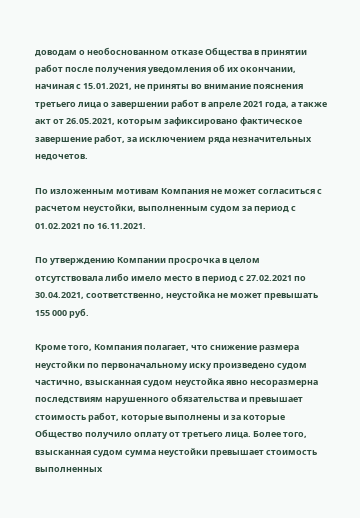доводам о необоснованном отказе Общества в принятии работ после получения уведомления об их окончании, начиная с 15.01.2021, не приняты во внимание пояснения третьего лица о завершении работ в апреле 2021 года, а также акт от 26.05.2021, которым зафиксировано фактическое завершение работ, за исключением ряда незначительных недочетов.

По изложенным мотивам Компания не может согласиться с расчетом неустойки, выполненным судом за период с 01.02.2021 по 16.11.2021.

По утверждению Компании просрочка в целом отсутствовала либо имело место в период с 27.02.2021 по 30.04.2021, соответственно, неустойка не может превышать 155 000 руб.

Кроме того, Компания полагает, что снижение размера неустойки по первоначальному иску произведено судом частично, взысканная судом неустойка явно несоразмерна последствиям нарушенного обязательства и превышает стоимость работ, которые выполнены и за которые Общество получило оплату от третьего лица. Более того, взысканная судом сумма неустойки превышает стоимость выполненных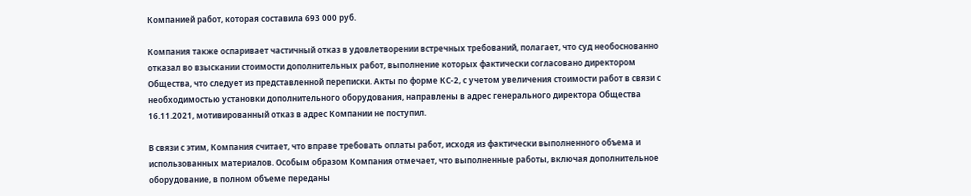Компанией работ, которая составила 693 000 руб.

Компания также оспаривает частичный отказ в удовлетворении встречных требований, полагает, что суд необоснованно отказал во взыскании стоимости дополнительных работ, выполнение которых фактически согласовано директором Общества, что следует из представленной переписки. Акты по форме КС-2, с учетом увеличения стоимости работ в связи с необходимостью установки дополнительного оборудования, направлены в адрес генерального директора Общества 16.11.2021, мотивированный отказ в адрес Компании не поступил.

В связи с этим, Компания считает, что вправе требовать оплаты работ, исходя из фактически выполненного объема и использованных материалов. Особым образом Компания отмечает, что выполненные работы, включая дополнительное оборудование, в полном объеме переданы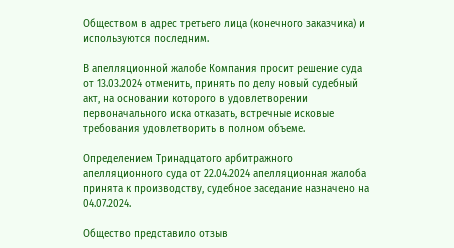Обществом в адрес третьего лица (конечного заказчика) и используются последним.

В апелляционной жалобе Компания просит решение суда от 13.03.2024 отменить, принять по делу новый судебный акт, на основании которого в удовлетворении первоначального иска отказать, встречные исковые требования удовлетворить в полном объеме.

Определением Тринадцатого арбитражного апелляционного суда от 22.04.2024 апелляционная жалоба принята к производству, судебное заседание назначено на 04.07.2024.

Общество представило отзыв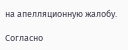на апелляционную жалобу.

Согласно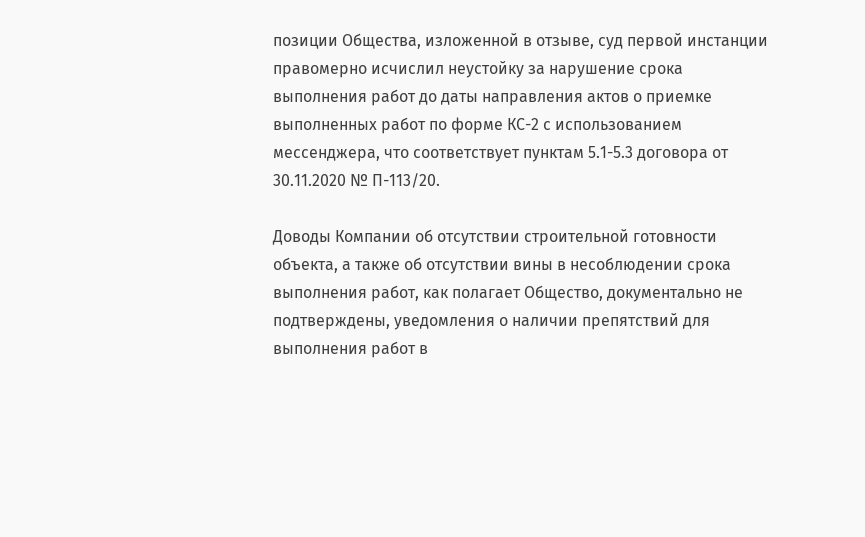позиции Общества, изложенной в отзыве, суд первой инстанции правомерно исчислил неустойку за нарушение срока выполнения работ до даты направления актов о приемке выполненных работ по форме КС-2 с использованием мессенджера, что соответствует пунктам 5.1-5.3 договора от 30.11.2020 № П-113/20.

Доводы Компании об отсутствии строительной готовности объекта, а также об отсутствии вины в несоблюдении срока выполнения работ, как полагает Общество, документально не подтверждены, уведомления о наличии препятствий для выполнения работ в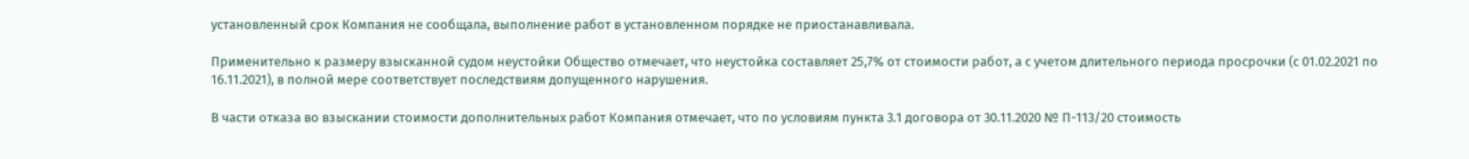установленный срок Компания не сообщала, выполнение работ в установленном порядке не приостанавливала.

Применительно к размеру взысканной судом неустойки Общество отмечает, что неустойка составляет 25,7% от стоимости работ, а с учетом длительного периода просрочки (с 01.02.2021 по 16.11.2021), в полной мере соответствует последствиям допущенного нарушения.

В части отказа во взыскании стоимости дополнительных работ Компания отмечает, что по условиям пункта 3.1 договора от 30.11.2020 № П-113/20 стоимость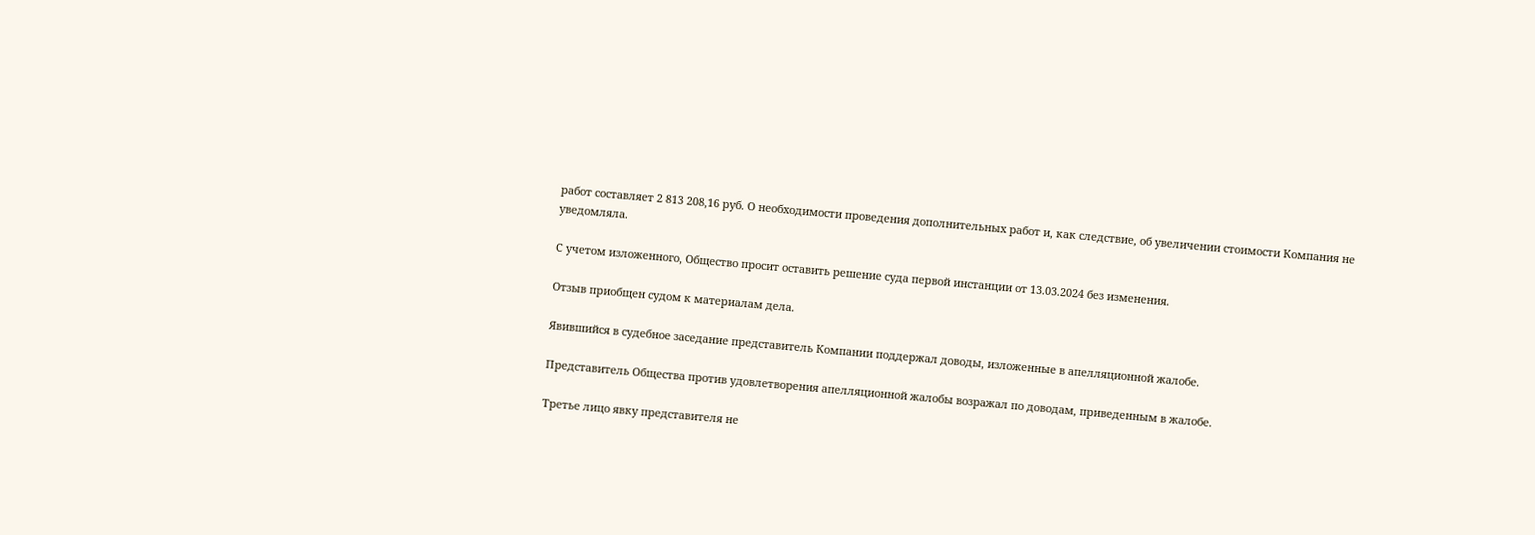работ составляет 2 813 208,16 руб. О необходимости проведения дополнительных работ и, как следствие, об увеличении стоимости Компания не уведомляла.

С учетом изложенного, Общество просит оставить решение суда первой инстанции от 13.03.2024 без изменения.

Отзыв приобщен судом к материалам дела.

Явившийся в судебное заседание представитель Компании поддержал доводы, изложенные в апелляционной жалобе.

Представитель Общества против удовлетворения апелляционной жалобы возражал по доводам, приведенным в жалобе.

Третье лицо явку представителя не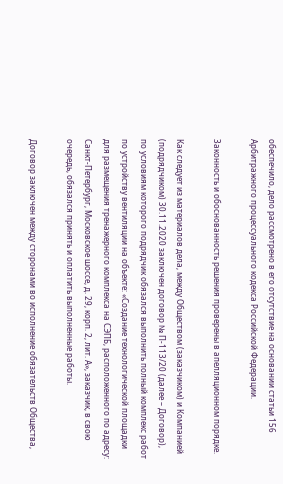обеспечило, дело рассмотрено в его отсутствие на основании статьи 156 Арбитражного процессуального кодекса Российской Федерации.

Законность и обоснованность решения проверены в апелляционном порядке.

Как следует из материалов дела, между Обществом (заказчиком) и Компанией (подрядчиком) 30.11.2020 заключен договор № П-113/20 (далее – Договор), по условиям которого подрядчик обязался выполнить полный комплекс работ по устройству вентиляции на объекте: «Создание технологической площадки для размещения тренажерного комплекса на СЭПБ, расположенного по адресу: Санкт-Петербург, Московское шоссе, д. 29, корп. 2, лит. А», заказчик, в свою очередь, обязался принять и оплатить выполненные работы.

Договор заключен между сторонами во исполнение обязательств Общества,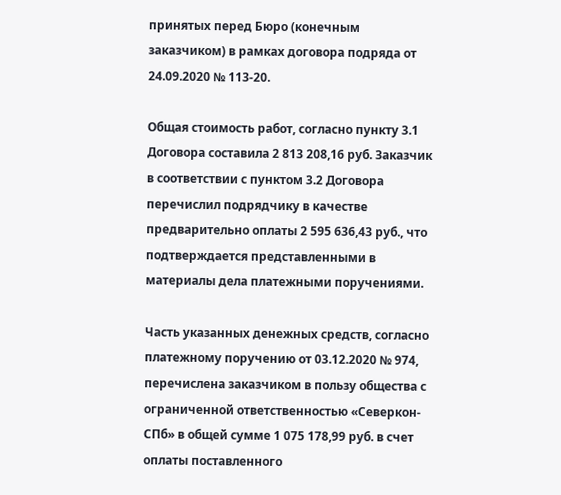принятых перед Бюро (конечным заказчиком) в рамках договора подряда от 24.09.2020 № 113-20.

Общая стоимость работ, согласно пункту 3.1 Договора составила 2 813 208,16 руб. Заказчик в соответствии с пунктом 3.2 Договора перечислил подрядчику в качестве предварительно оплаты 2 595 636,43 руб., что подтверждается представленными в материалы дела платежными поручениями.

Часть указанных денежных средств, согласно платежному поручению от 03.12.2020 № 974, перечислена заказчиком в пользу общества с ограниченной ответственностью «Северкон-СПб» в общей сумме 1 075 178,99 руб. в счет оплаты поставленного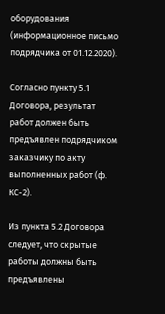оборудования (информационное письмо подрядчика от 01.12.2020).

Согласно пункту 5.1 Договора, результат работ должен быть предъявлен подрядчиком заказчику по акту выполненных работ (ф. КС-2).

Из пункта 5.2 Договора следует, что скрытые работы должны быть предъявлены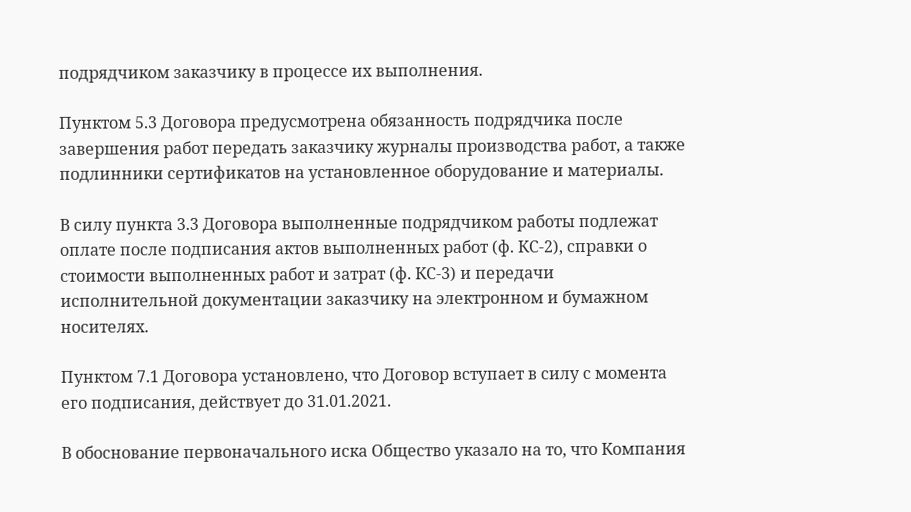подрядчиком заказчику в процессе их выполнения.

Пунктом 5.3 Договора предусмотрена обязанность подрядчика после завершения работ передать заказчику журналы производства работ, а также подлинники сертификатов на установленное оборудование и материалы.

В силу пункта 3.3 Договора выполненные подрядчиком работы подлежат оплате после подписания актов выполненных работ (ф. КС-2), справки о стоимости выполненных работ и затрат (ф. КС-3) и передачи исполнительной документации заказчику на электронном и бумажном носителях.

Пунктом 7.1 Договора установлено, что Договор вступает в силу с момента его подписания, действует до 31.01.2021.

В обоснование первоначального иска Общество указало на то, что Компания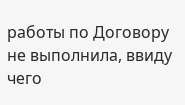работы по Договору не выполнила, ввиду чего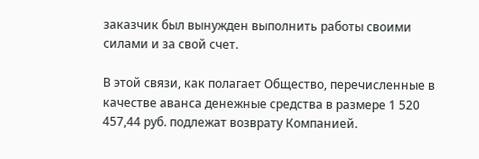заказчик был вынужден выполнить работы своими силами и за свой счет.

В этой связи, как полагает Общество, перечисленные в качестве аванса денежные средства в размере 1 520 457,44 руб. подлежат возврату Компанией.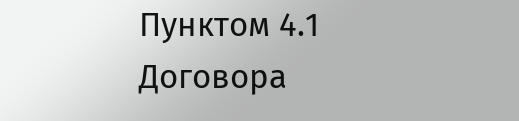Пунктом 4.1 Договора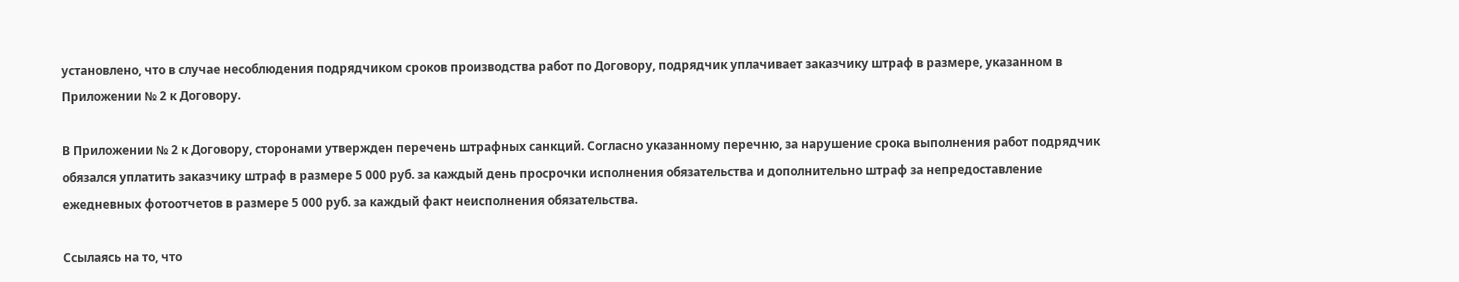установлено, что в случае несоблюдения подрядчиком сроков производства работ по Договору, подрядчик уплачивает заказчику штраф в размере, указанном в Приложении № 2 к Договору.

В Приложении № 2 к Договору, сторонами утвержден перечень штрафных санкций. Согласно указанному перечню, за нарушение срока выполнения работ подрядчик обязался уплатить заказчику штраф в размере 5 000 руб. за каждый день просрочки исполнения обязательства и дополнительно штраф за непредоставление ежедневных фотоотчетов в размере 5 000 руб. за каждый факт неисполнения обязательства.

Ссылаясь на то, что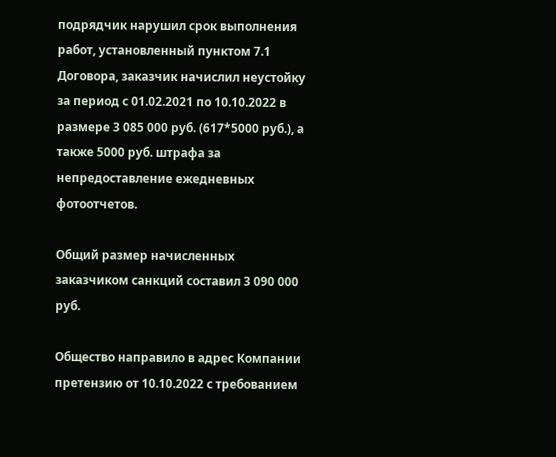подрядчик нарушил срок выполнения работ, установленный пунктом 7.1 Договора, заказчик начислил неустойку за период с 01.02.2021 по 10.10.2022 в размере 3 085 000 руб. (617*5000 руб.), а также 5000 руб. штрафа за непредоставление ежедневных фотоотчетов.

Общий размер начисленных заказчиком санкций составил 3 090 000 руб.

Общество направило в адрес Компании претензию от 10.10.2022 с требованием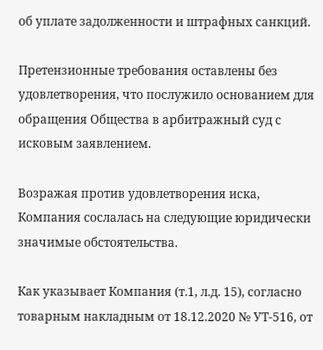об уплате задолженности и штрафных санкций.

Претензионные требования оставлены без удовлетворения, что послужило основанием для обращения Общества в арбитражный суд с исковым заявлением.

Возражая против удовлетворения иска, Компания сослалась на следующие юридически значимые обстоятельства.

Как указывает Компания (т.1, л.д. 15), согласно товарным накладным от 18.12.2020 № УТ-516, от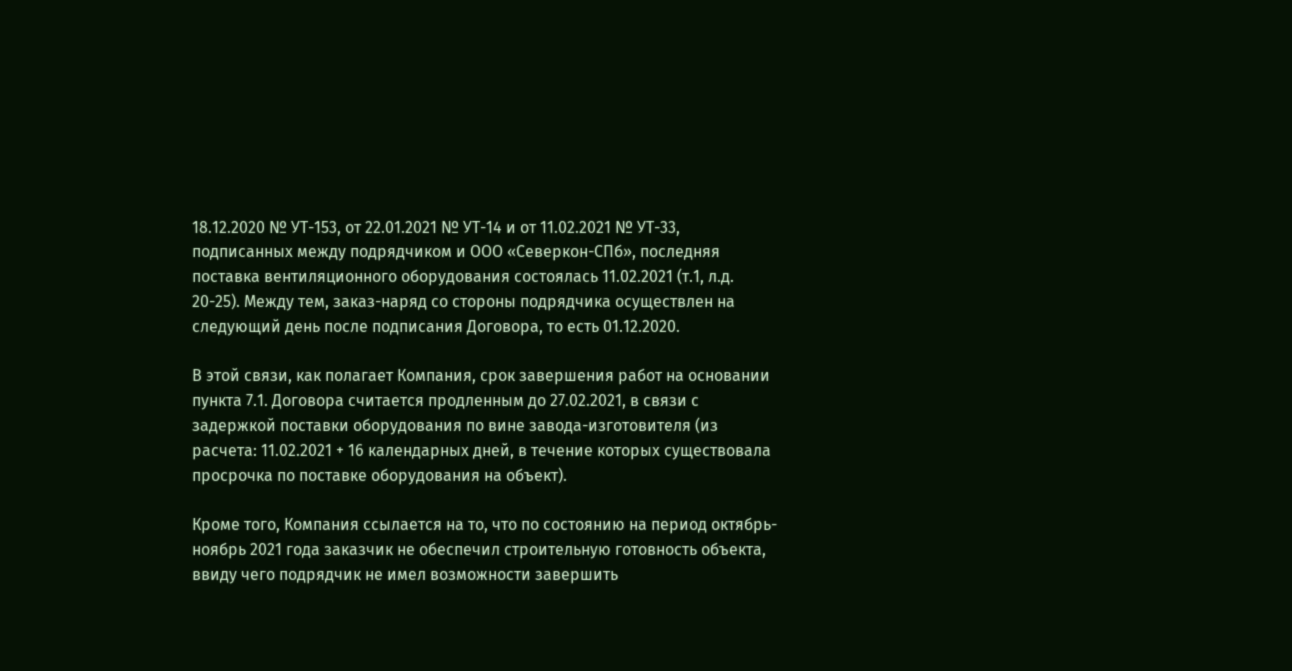18.12.2020 № УТ-153, от 22.01.2021 № УТ-14 и от 11.02.2021 № УТ-33, подписанных между подрядчиком и ООО «Северкон-СПб», последняя поставка вентиляционного оборудования состоялась 11.02.2021 (т.1, л.д. 20-25). Между тем, заказ-наряд со стороны подрядчика осуществлен на следующий день после подписания Договора, то есть 01.12.2020.

В этой связи, как полагает Компания, срок завершения работ на основании пункта 7.1. Договора считается продленным до 27.02.2021, в связи с задержкой поставки оборудования по вине завода-изготовителя (из расчета: 11.02.2021 + 16 календарных дней, в течение которых существовала просрочка по поставке оборудования на объект).

Кроме того, Компания ссылается на то, что по состоянию на период октябрь-ноябрь 2021 года заказчик не обеспечил строительную готовность объекта, ввиду чего подрядчик не имел возможности завершить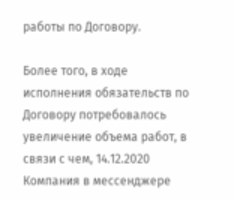работы по Договору.

Более того, в ходе исполнения обязательств по Договору потребовалось увеличение объема работ, в связи с чем, 14.12.2020 Компания в мессенджере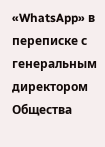«WhatsApp» в переписке с генеральным директором Общества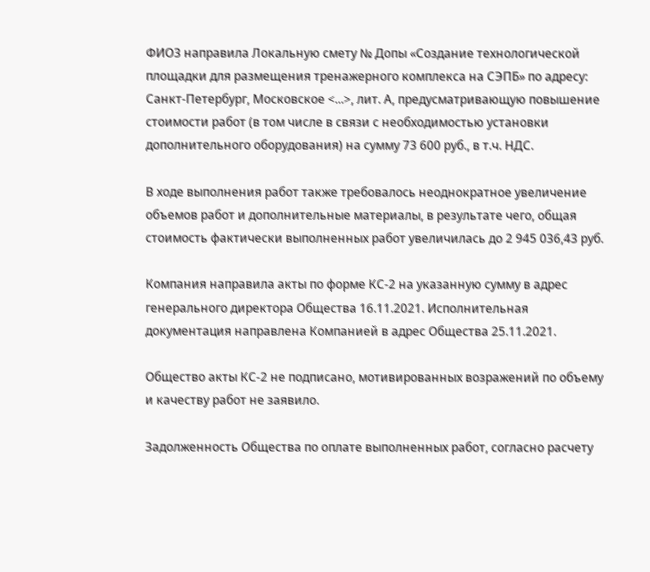ФИО3 направила Локальную смету № Допы «Создание технологической площадки для размещения тренажерного комплекса на СЭПБ» по адресу: Санкт-Петербург, Московское <...>, лит. А, предусматривающую повышение стоимости работ (в том числе в связи с необходимостью установки дополнительного оборудования) на сумму 73 600 руб., в т.ч. НДС.

В ходе выполнения работ также требовалось неоднократное увеличение объемов работ и дополнительные материалы, в результате чего, общая стоимость фактически выполненных работ увеличилась до 2 945 036,43 руб.

Компания направила акты по форме КС-2 на указанную сумму в адрес генерального директора Общества 16.11.2021. Исполнительная документация направлена Компанией в адрес Общества 25.11.2021.

Общество акты КС-2 не подписано, мотивированных возражений по объему и качеству работ не заявило.

Задолженность Общества по оплате выполненных работ, согласно расчету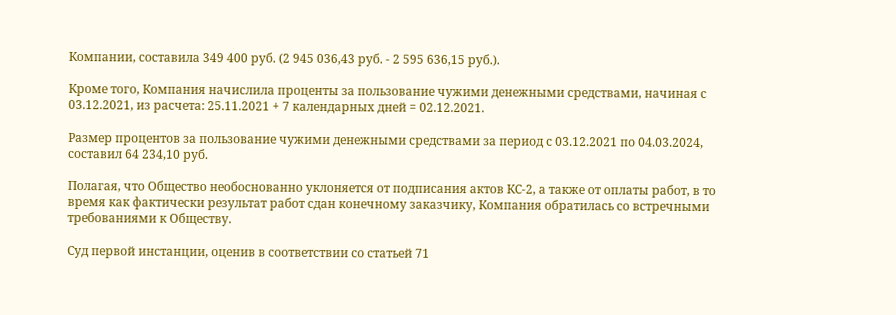Компании, составила 349 400 руб. (2 945 036,43 руб. - 2 595 636,15 руб.).

Кроме того, Компания начислила проценты за пользование чужими денежными средствами, начиная с 03.12.2021, из расчета: 25.11.2021 + 7 календарных дней = 02.12.2021.

Размер процентов за пользование чужими денежными средствами за период с 03.12.2021 по 04.03.2024, составил 64 234,10 руб.

Полагая, что Общество необоснованно уклоняется от подписания актов КС-2, а также от оплаты работ, в то время как фактически результат работ сдан конечному заказчику, Компания обратилась со встречными требованиями к Обществу.

Суд первой инстанции, оценив в соответствии со статьей 71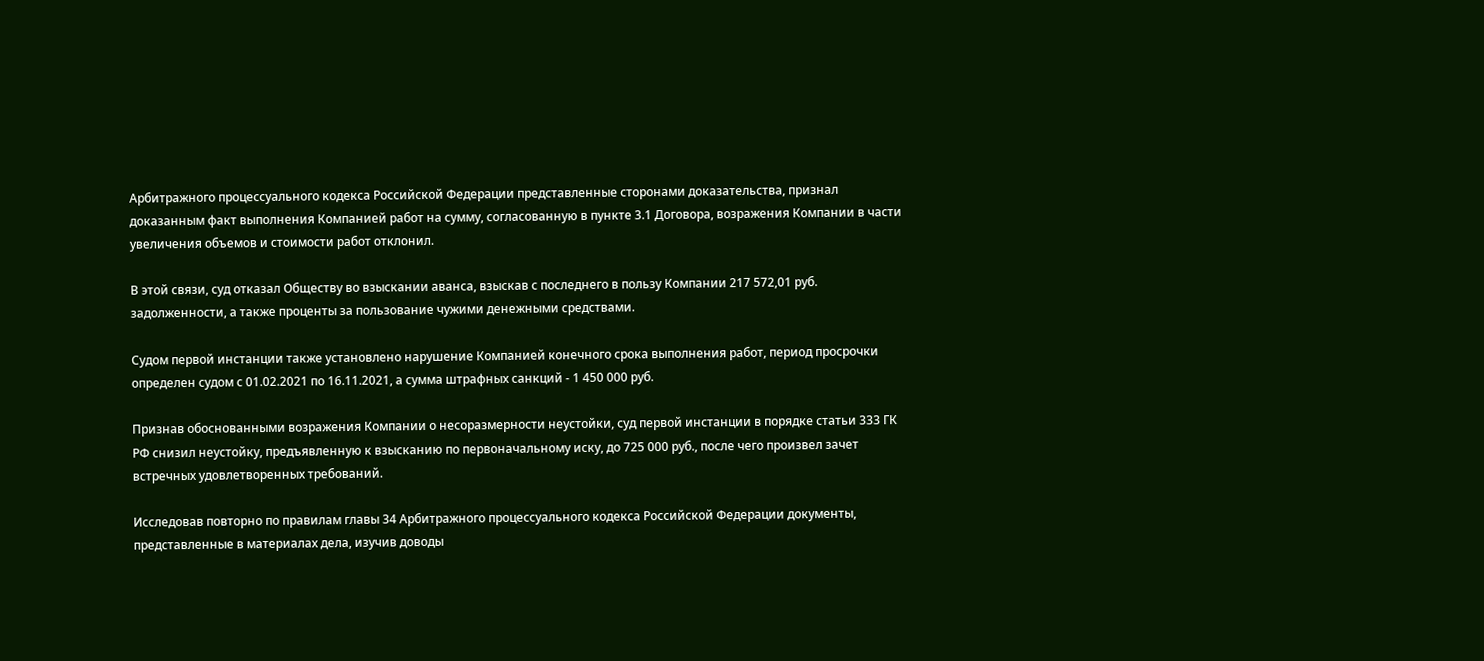Арбитражного процессуального кодекса Российской Федерации представленные сторонами доказательства, признал доказанным факт выполнения Компанией работ на сумму, согласованную в пункте 3.1 Договора, возражения Компании в части увеличения объемов и стоимости работ отклонил.

В этой связи, суд отказал Обществу во взыскании аванса, взыскав с последнего в пользу Компании 217 572,01 руб. задолженности, а также проценты за пользование чужими денежными средствами.

Судом первой инстанции также установлено нарушение Компанией конечного срока выполнения работ, период просрочки определен судом с 01.02.2021 по 16.11.2021, а сумма штрафных санкций - 1 450 000 руб.

Признав обоснованными возражения Компании о несоразмерности неустойки, суд первой инстанции в порядке статьи 333 ГК РФ снизил неустойку, предъявленную к взысканию по первоначальному иску, до 725 000 руб., после чего произвел зачет встречных удовлетворенных требований.

Исследовав повторно по правилам главы 34 Арбитражного процессуального кодекса Российской Федерации документы, представленные в материалах дела, изучив доводы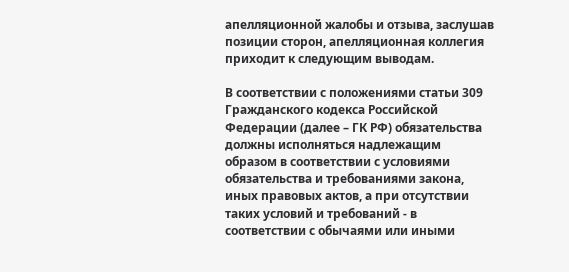апелляционной жалобы и отзыва, заслушав позиции сторон, апелляционная коллегия приходит к следующим выводам.

В соответствии с положениями статьи 309 Гражданского кодекса Российской Федерации (далее – ГК РФ) обязательства должны исполняться надлежащим образом в соответствии с условиями обязательства и требованиями закона, иных правовых актов, а при отсутствии таких условий и требований - в соответствии с обычаями или иными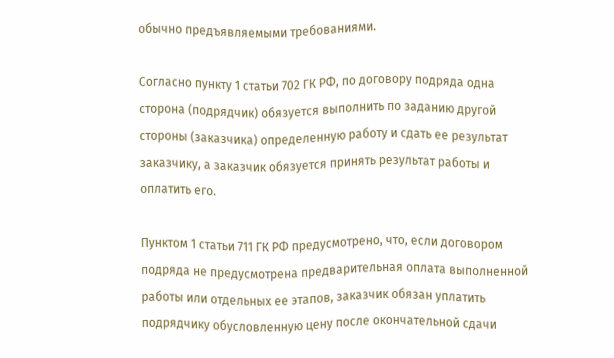обычно предъявляемыми требованиями.

Согласно пункту 1 статьи 702 ГК РФ, по договору подряда одна сторона (подрядчик) обязуется выполнить по заданию другой стороны (заказчика) определенную работу и сдать ее результат заказчику, а заказчик обязуется принять результат работы и оплатить его.

Пунктом 1 статьи 711 ГК РФ предусмотрено, что, если договором подряда не предусмотрена предварительная оплата выполненной работы или отдельных ее этапов, заказчик обязан уплатить подрядчику обусловленную цену после окончательной сдачи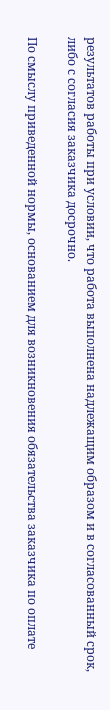результатов работы при условии, что работа выполнена надлежащим образом и в согласованный срок, либо с согласия заказчика досрочно.

По смыслу приведенной нормы, основанием для возникновения обязательства заказчика по оплате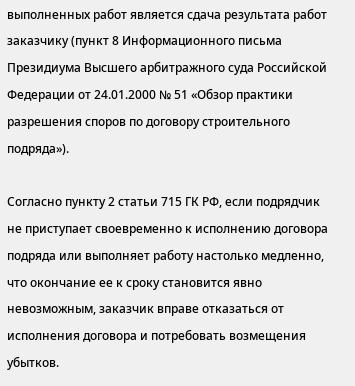выполненных работ является сдача результата работ заказчику (пункт 8 Информационного письма Президиума Высшего арбитражного суда Российской Федерации от 24.01.2000 № 51 «Обзор практики разрешения споров по договору строительного подряда»).

Согласно пункту 2 статьи 715 ГК РФ, если подрядчик не приступает своевременно к исполнению договора подряда или выполняет работу настолько медленно, что окончание ее к сроку становится явно невозможным, заказчик вправе отказаться от исполнения договора и потребовать возмещения убытков.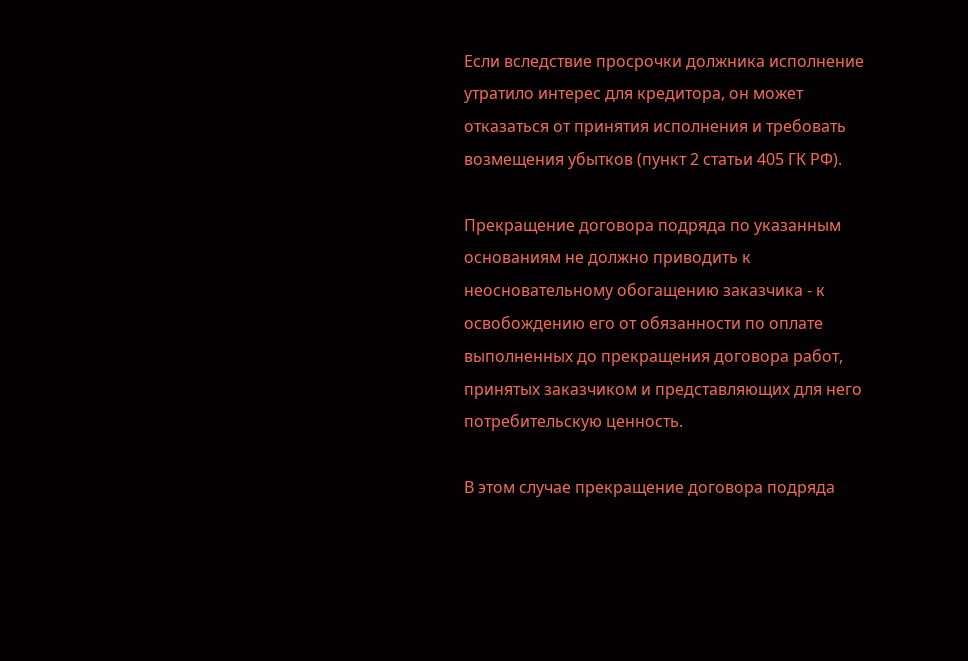Если вследствие просрочки должника исполнение утратило интерес для кредитора, он может отказаться от принятия исполнения и требовать возмещения убытков (пункт 2 статьи 405 ГК РФ).

Прекращение договора подряда по указанным основаниям не должно приводить к неосновательному обогащению заказчика - к освобождению его от обязанности по оплате выполненных до прекращения договора работ, принятых заказчиком и представляющих для него потребительскую ценность.

В этом случае прекращение договора подряда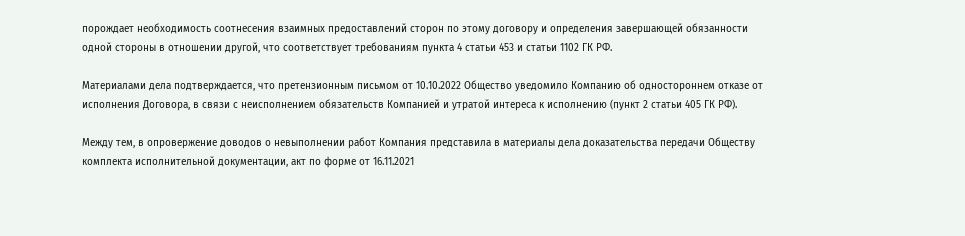порождает необходимость соотнесения взаимных предоставлений сторон по этому договору и определения завершающей обязанности одной стороны в отношении другой, что соответствует требованиям пункта 4 статьи 453 и статьи 1102 ГК РФ.

Материалами дела подтверждается, что претензионным письмом от 10.10.2022 Общество уведомило Компанию об одностороннем отказе от исполнения Договора, в связи с неисполнением обязательств Компанией и утратой интереса к исполнению (пункт 2 статьи 405 ГК РФ).

Между тем, в опровержение доводов о невыполнении работ Компания представила в материалы дела доказательства передачи Обществу комплекта исполнительной документации, акт по форме от 16.11.2021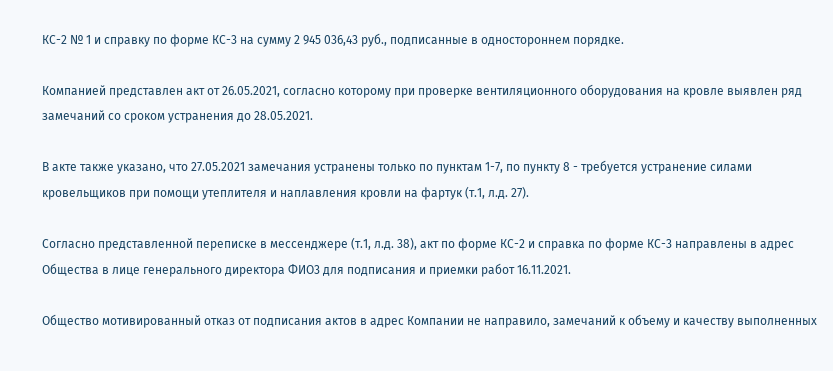КС-2 № 1 и справку по форме КС-3 на сумму 2 945 036,43 руб., подписанные в одностороннем порядке.

Компанией представлен акт от 26.05.2021, согласно которому при проверке вентиляционного оборудования на кровле выявлен ряд замечаний со сроком устранения до 28.05.2021.

В акте также указано, что 27.05.2021 замечания устранены только по пунктам 1-7, по пункту 8 - требуется устранение силами кровельщиков при помощи утеплителя и наплавления кровли на фартук (т.1, л.д. 27).

Согласно представленной переписке в мессенджере (т.1, л.д. 38), акт по форме КС-2 и справка по форме КС-3 направлены в адрес Общества в лице генерального директора ФИО3 для подписания и приемки работ 16.11.2021.

Общество мотивированный отказ от подписания актов в адрес Компании не направило, замечаний к объему и качеству выполненных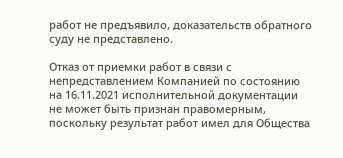работ не предъявило, доказательств обратного суду не представлено.

Отказ от приемки работ в связи с непредставлением Компанией по состоянию на 16.11.2021 исполнительной документации не может быть признан правомерным, поскольку результат работ имел для Общества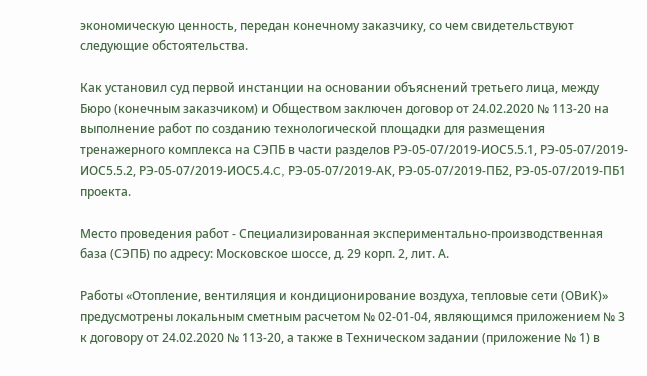экономическую ценность, передан конечному заказчику, со чем свидетельствуют следующие обстоятельства.

Как установил суд первой инстанции на основании объяснений третьего лица, между Бюро (конечным заказчиком) и Обществом заключен договор от 24.02.2020 № 113-20 на выполнение работ по созданию технологической площадки для размещения тренажерного комплекса на СЭПБ в части разделов РЭ-05-07/2019-ИОС5.5.1, РЭ-05-07/2019-ИОС5.5.2, PЭ-05-07/2019-ИOC5.4.C, РЭ-05-07/2019-АК, РЭ-05-07/2019-ПБ2, РЭ-05-07/2019-ПБ1 проекта.

Место проведения работ - Специализированная экспериментально-производственная база (СЭПБ) по адресу: Московское шоссе, д. 29 корп. 2, лит. А.

Работы «Отопление, вентиляция и кондиционирование воздуха, тепловые сети (ОВиК)» предусмотрены локальным сметным расчетом № 02-01-04, являющимся приложением № 3 к договору от 24.02.2020 № 113-20, а также в Техническом задании (приложение № 1) в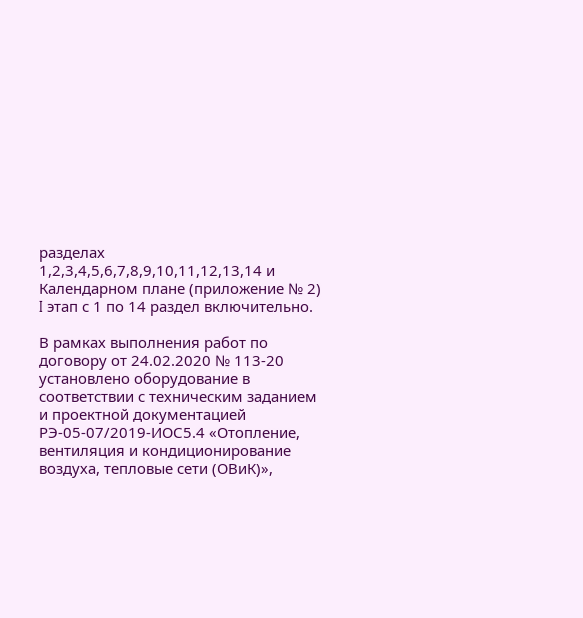разделах 1,2,3,4,5,6,7,8,9,10,11,12,13,14 и Календарном плане (приложение № 2) I этап с 1 по 14 раздел включительно.

В рамках выполнения работ по договору от 24.02.2020 № 113-20 установлено оборудование в соответствии с техническим заданием и проектной документацией РЭ-05-07/2019-ИОС5.4 «Отопление, вентиляция и кондиционирование воздуха, тепловые сети (ОВиК)»,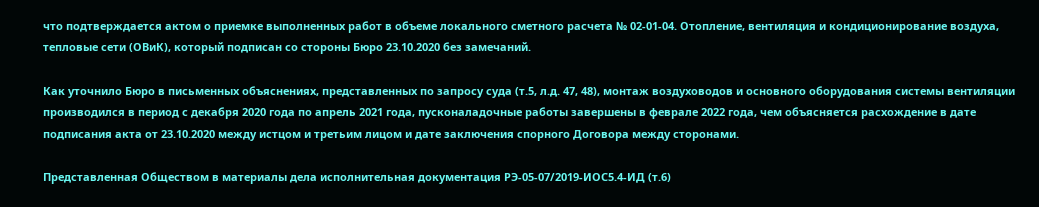что подтверждается актом о приемке выполненных работ в объеме локального сметного расчета № 02-01-04. Отопление, вентиляция и кондиционирование воздуха, тепловые сети (ОВиК), который подписан со стороны Бюро 23.10.2020 без замечаний.

Как уточнило Бюро в письменных объяснениях, представленных по запросу суда (т.5, л.д. 47, 48), монтаж воздуховодов и основного оборудования системы вентиляции производился в период с декабря 2020 года по апрель 2021 года, пусконаладочные работы завершены в феврале 2022 года, чем объясняется расхождение в дате подписания акта от 23.10.2020 между истцом и третьим лицом и дате заключения спорного Договора между сторонами.

Представленная Обществом в материалы дела исполнительная документация РЭ-05-07/2019-ИОС5.4-ИД (т.6)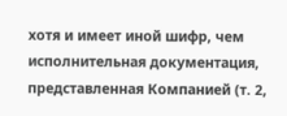хотя и имеет иной шифр, чем исполнительная документация, представленная Компанией (т. 2,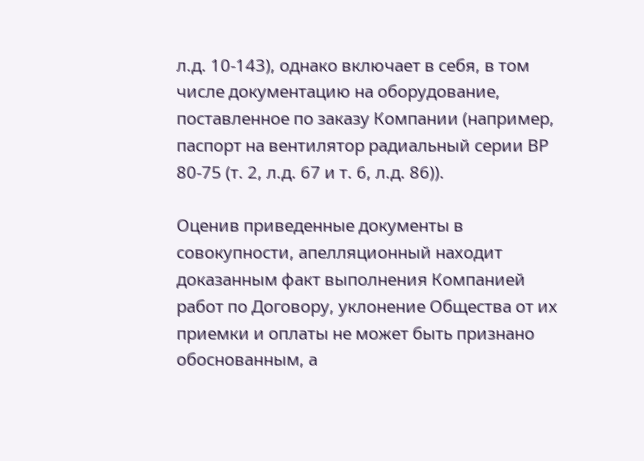л.д. 10-143), однако включает в себя, в том числе документацию на оборудование, поставленное по заказу Компании (например, паспорт на вентилятор радиальный серии ВР 80-75 (т. 2, л.д. 67 и т. 6, л.д. 86)).

Оценив приведенные документы в совокупности, апелляционный находит доказанным факт выполнения Компанией работ по Договору, уклонение Общества от их приемки и оплаты не может быть признано обоснованным, а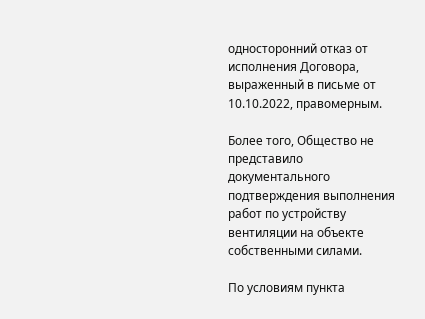односторонний отказ от исполнения Договора, выраженный в письме от 10.10.2022, правомерным.

Более того, Общество не представило документального подтверждения выполнения работ по устройству вентиляции на объекте собственными силами.

По условиям пункта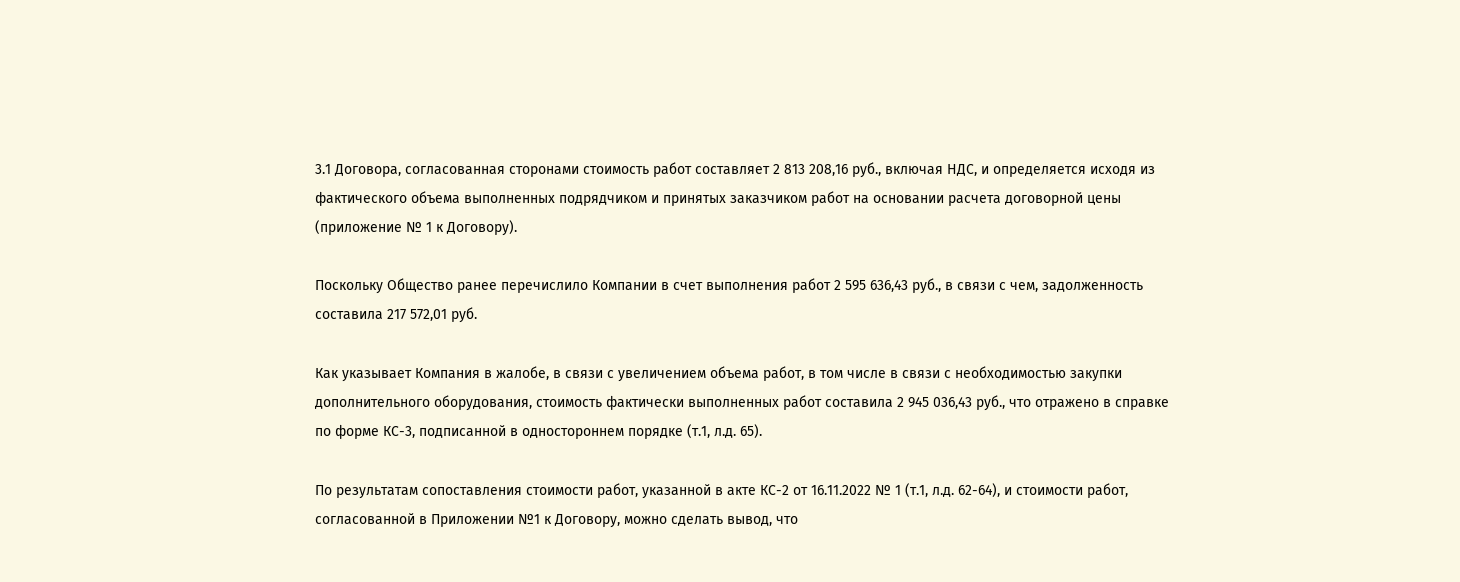3.1 Договора, согласованная сторонами стоимость работ составляет 2 813 208,16 руб., включая НДС, и определяется исходя из фактического объема выполненных подрядчиком и принятых заказчиком работ на основании расчета договорной цены (приложение № 1 к Договору).

Поскольку Общество ранее перечислило Компании в счет выполнения работ 2 595 636,43 руб., в связи с чем, задолженность составила 217 572,01 руб.

Как указывает Компания в жалобе, в связи с увеличением объема работ, в том числе в связи с необходимостью закупки дополнительного оборудования, стоимость фактически выполненных работ составила 2 945 036,43 руб., что отражено в справке по форме КС-3, подписанной в одностороннем порядке (т.1, л.д. 65).

По результатам сопоставления стоимости работ, указанной в акте КС-2 от 16.11.2022 № 1 (т.1, л.д. 62-64), и стоимости работ, согласованной в Приложении №1 к Договору, можно сделать вывод, что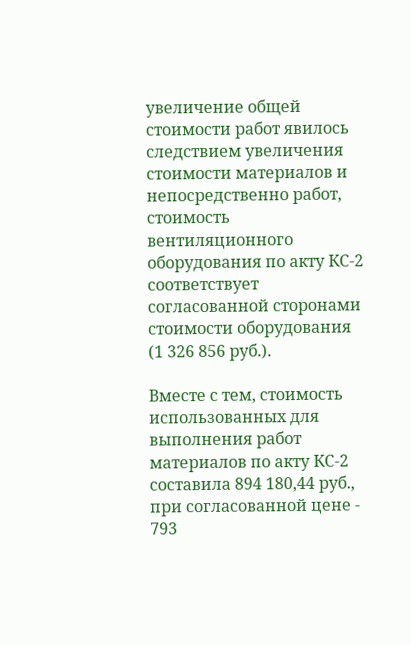увеличение общей стоимости работ явилось следствием увеличения стоимости материалов и непосредственно работ, стоимость вентиляционного оборудования по акту КС-2 соответствует согласованной сторонами стоимости оборудования (1 326 856 руб.).

Вместе с тем, стоимость использованных для выполнения работ материалов по акту КС-2 составила 894 180,44 руб., при согласованной цене - 793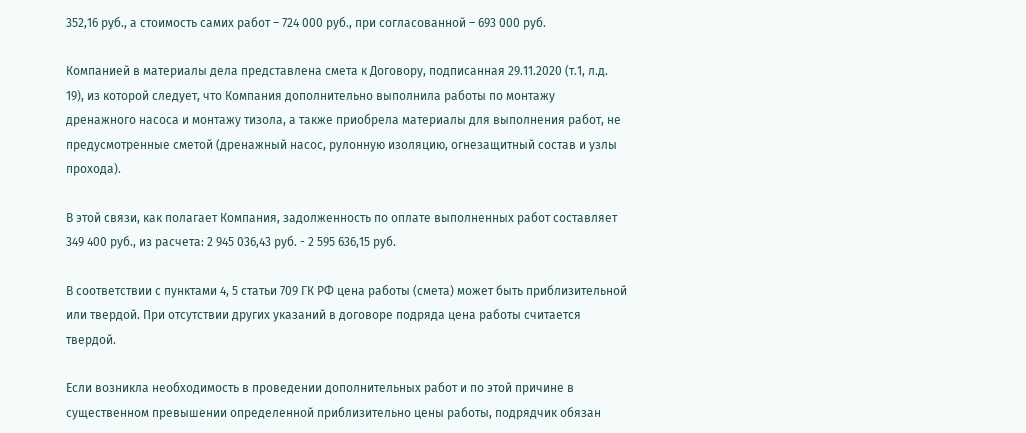352,16 руб., а стоимость самих работ – 724 000 руб., при согласованной – 693 000 руб.

Компанией в материалы дела представлена смета к Договору, подписанная 29.11.2020 (т.1, л.д. 19), из которой следует, что Компания дополнительно выполнила работы по монтажу дренажного насоса и монтажу тизола, а также приобрела материалы для выполнения работ, не предусмотренные сметой (дренажный насос, рулонную изоляцию, огнезащитный состав и узлы прохода).

В этой связи, как полагает Компания, задолженность по оплате выполненных работ составляет 349 400 руб., из расчета: 2 945 036,43 руб. - 2 595 636,15 руб.

В соответствии с пунктами 4, 5 статьи 709 ГК РФ цена работы (смета) может быть приблизительной или твердой. При отсутствии других указаний в договоре подряда цена работы считается твердой.

Если возникла необходимость в проведении дополнительных работ и по этой причине в существенном превышении определенной приблизительно цены работы, подрядчик обязан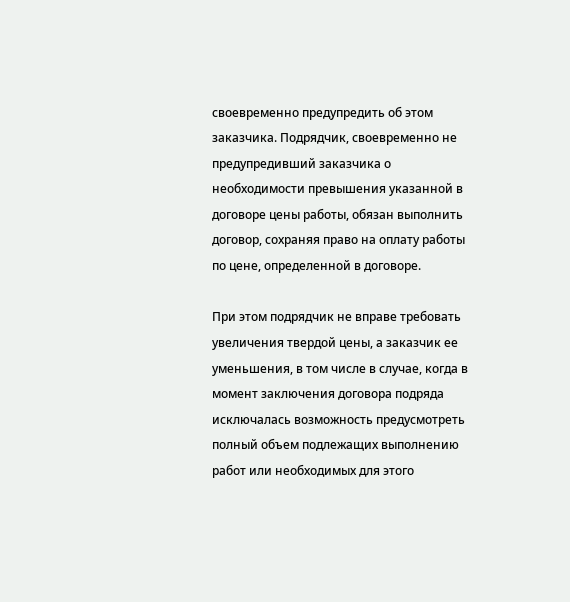своевременно предупредить об этом заказчика. Подрядчик, своевременно не предупредивший заказчика о необходимости превышения указанной в договоре цены работы, обязан выполнить договор, сохраняя право на оплату работы по цене, определенной в договоре.

При этом подрядчик не вправе требовать увеличения твердой цены, а заказчик ее уменьшения, в том числе в случае, когда в момент заключения договора подряда исключалась возможность предусмотреть полный объем подлежащих выполнению работ или необходимых для этого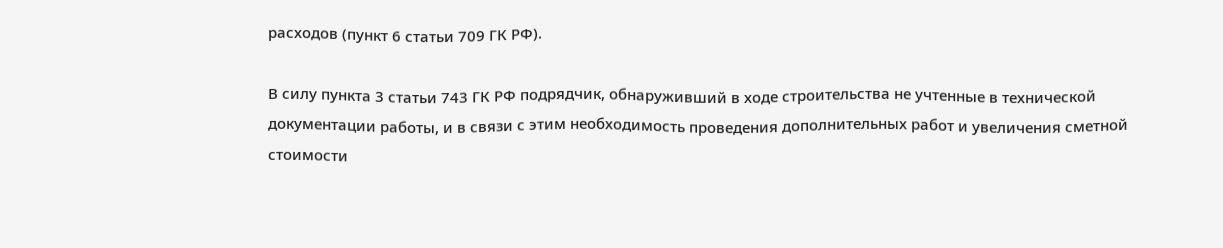расходов (пункт 6 статьи 709 ГК РФ).

В силу пункта 3 статьи 743 ГК РФ подрядчик, обнаруживший в ходе строительства не учтенные в технической документации работы, и в связи с этим необходимость проведения дополнительных работ и увеличения сметной стоимости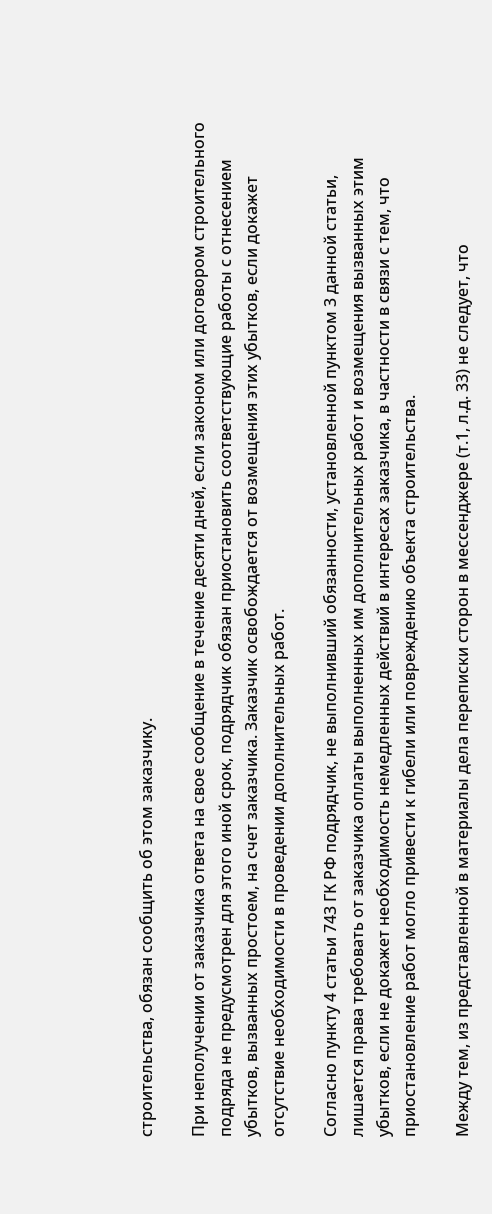строительства, обязан сообщить об этом заказчику.

При неполучении от заказчика ответа на свое сообщение в течение десяти дней, если законом или договором строительного подряда не предусмотрен для этого иной срок, подрядчик обязан приостановить соответствующие работы с отнесением убытков, вызванных простоем, на счет заказчика. Заказчик освобождается от возмещения этих убытков, если докажет отсутствие необходимости в проведении дополнительных работ.

Согласно пункту 4 статьи 743 ГК РФ подрядчик, не выполнивший обязанности, установленной пунктом 3 данной статьи, лишается права требовать от заказчика оплаты выполненных им дополнительных работ и возмещения вызванных этим убытков, если не докажет необходимость немедленных действий в интересах заказчика, в частности в связи с тем, что приостановление работ могло привести к гибели или повреждению объекта строительства.

Между тем, из представленной в материалы дела переписки сторон в мессенджере (т.1, л.д. 33) не следует, что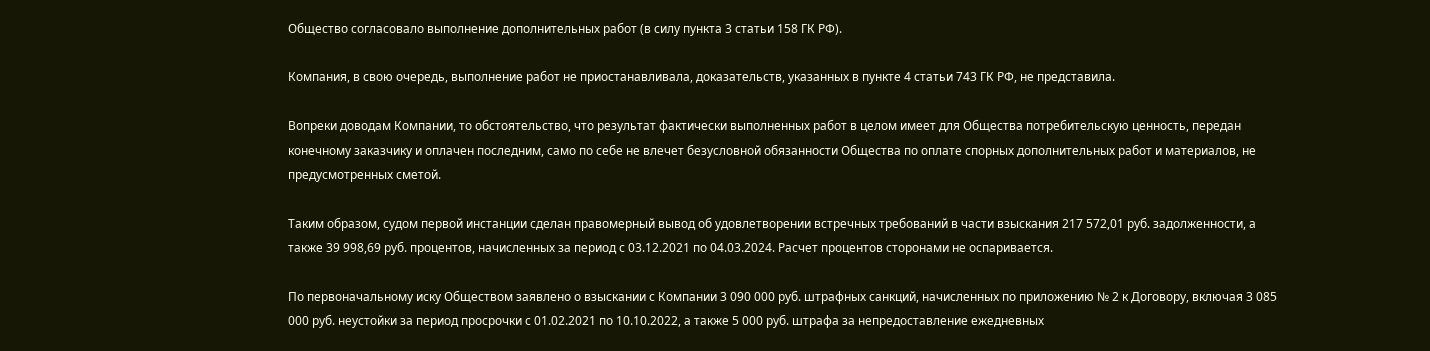Общество согласовало выполнение дополнительных работ (в силу пункта 3 статьи 158 ГК РФ).

Компания, в свою очередь, выполнение работ не приостанавливала, доказательств, указанных в пункте 4 статьи 743 ГК РФ, не представила.

Вопреки доводам Компании, то обстоятельство, что результат фактически выполненных работ в целом имеет для Общества потребительскую ценность, передан конечному заказчику и оплачен последним, само по себе не влечет безусловной обязанности Общества по оплате спорных дополнительных работ и материалов, не предусмотренных сметой.

Таким образом, судом первой инстанции сделан правомерный вывод об удовлетворении встречных требований в части взыскания 217 572,01 руб. задолженности, а также 39 998,69 руб. процентов, начисленных за период с 03.12.2021 по 04.03.2024. Расчет процентов сторонами не оспаривается.

По первоначальному иску Обществом заявлено о взыскании с Компании 3 090 000 руб. штрафных санкций, начисленных по приложению № 2 к Договору, включая 3 085 000 руб. неустойки за период просрочки с 01.02.2021 по 10.10.2022, а также 5 000 руб. штрафа за непредоставление ежедневных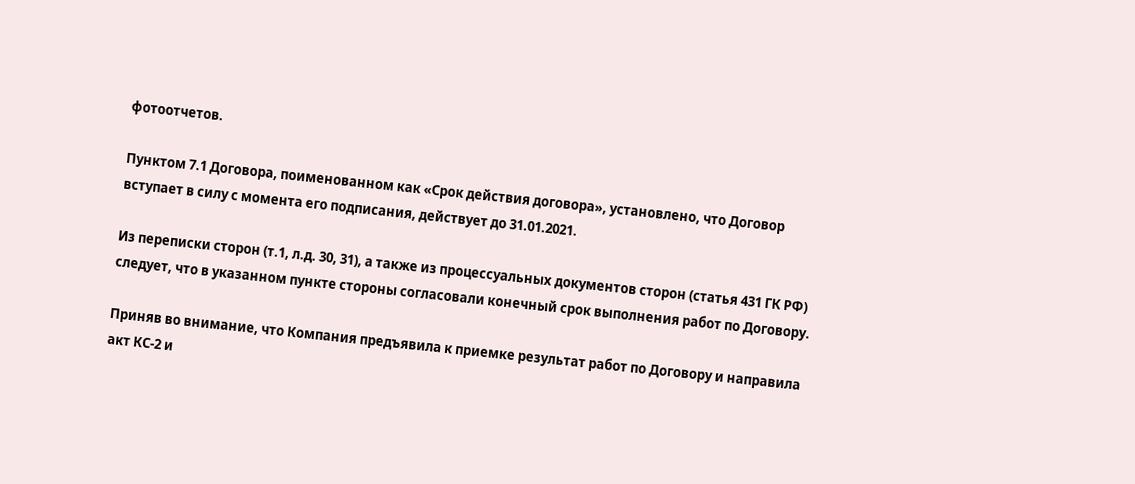фотоотчетов.

Пунктом 7.1 Договора, поименованном как «Срок действия договора», установлено, что Договор вступает в силу с момента его подписания, действует до 31.01.2021.

Из переписки сторон (т.1, л.д. 30, 31), а также из процессуальных документов сторон (статья 431 ГК РФ) следует, что в указанном пункте стороны согласовали конечный срок выполнения работ по Договору.

Приняв во внимание, что Компания предъявила к приемке результат работ по Договору и направила акт КС-2 и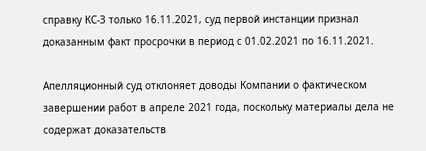справку КС-3 только 16.11.2021, суд первой инстанции признал доказанным факт просрочки в период с 01.02.2021 по 16.11.2021.

Апелляционный суд отклоняет доводы Компании о фактическом завершении работ в апреле 2021 года, поскольку материалы дела не содержат доказательств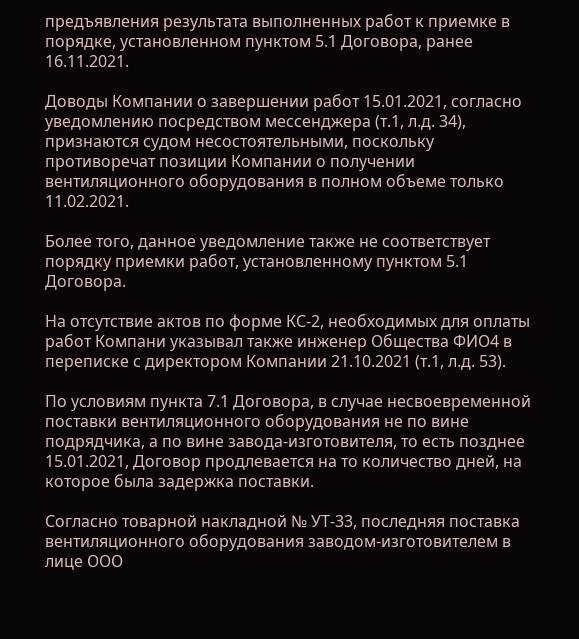предъявления результата выполненных работ к приемке в порядке, установленном пунктом 5.1 Договора, ранее 16.11.2021.

Доводы Компании о завершении работ 15.01.2021, согласно уведомлению посредством мессенджера (т.1, л.д. 34), признаются судом несостоятельными, поскольку противоречат позиции Компании о получении вентиляционного оборудования в полном объеме только 11.02.2021.

Более того, данное уведомление также не соответствует порядку приемки работ, установленному пунктом 5.1 Договора.

На отсутствие актов по форме КС-2, необходимых для оплаты работ Компани указывал также инженер Общества ФИО4 в переписке с директором Компании 21.10.2021 (т.1, л.д. 53).

По условиям пункта 7.1 Договора, в случае несвоевременной поставки вентиляционного оборудования не по вине подрядчика, а по вине завода-изготовителя, то есть позднее 15.01.2021, Договор продлевается на то количество дней, на которое была задержка поставки.

Согласно товарной накладной № УТ-33, последняя поставка вентиляционного оборудования заводом-изготовителем в лице ООО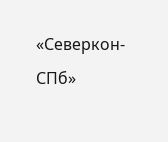«Северкон-СПб»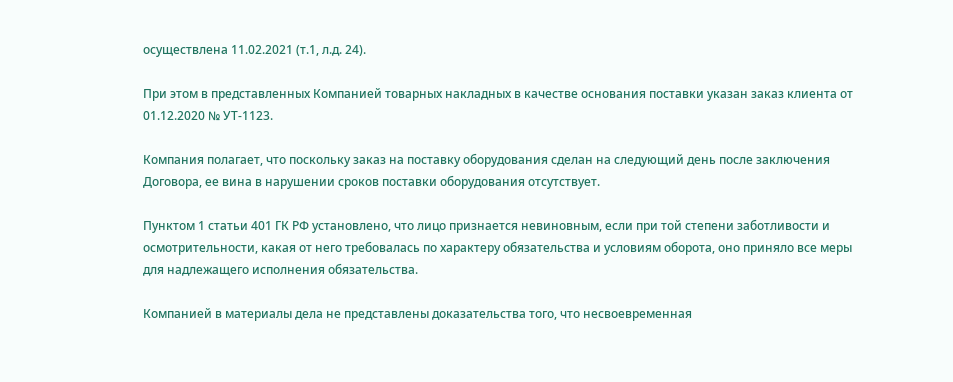осуществлена 11.02.2021 (т.1, л.д. 24).

При этом в представленных Компанией товарных накладных в качестве основания поставки указан заказ клиента от 01.12.2020 № УТ-1123.

Компания полагает, что поскольку заказ на поставку оборудования сделан на следующий день после заключения Договора, ее вина в нарушении сроков поставки оборудования отсутствует.

Пунктом 1 статьи 401 ГК РФ установлено, что лицо признается невиновным, если при той степени заботливости и осмотрительности, какая от него требовалась по характеру обязательства и условиям оборота, оно приняло все меры для надлежащего исполнения обязательства.

Компанией в материалы дела не представлены доказательства того, что несвоевременная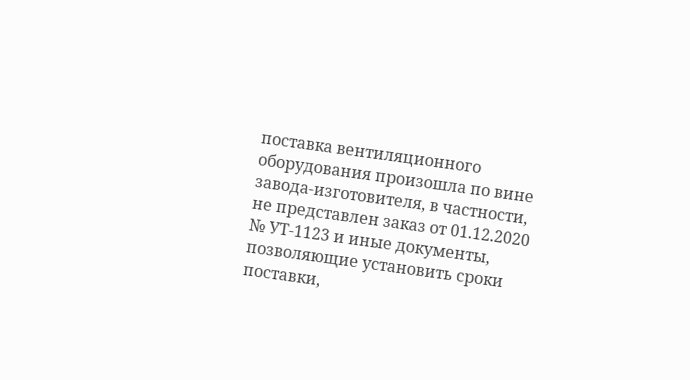поставка вентиляционного оборудования произошла по вине завода-изготовителя, в частности, не представлен заказ от 01.12.2020 № УТ-1123 и иные документы, позволяющие установить сроки поставки,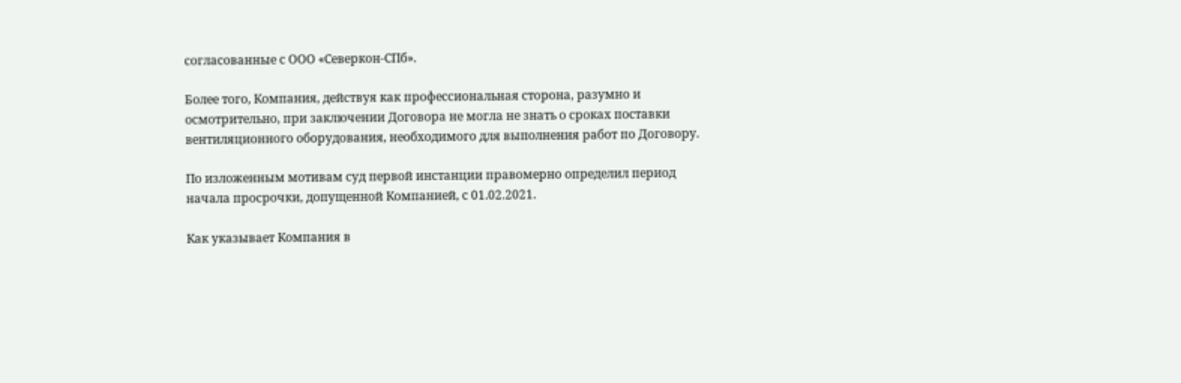согласованные с ООО «Северкон-СПб».

Более того, Компания, действуя как профессиональная сторона, разумно и осмотрительно, при заключении Договора не могла не знать о сроках поставки вентиляционного оборудования, необходимого для выполнения работ по Договору.

По изложенным мотивам суд первой инстанции правомерно определил период начала просрочки, допущенной Компанией, с 01.02.2021.

Как указывает Компания в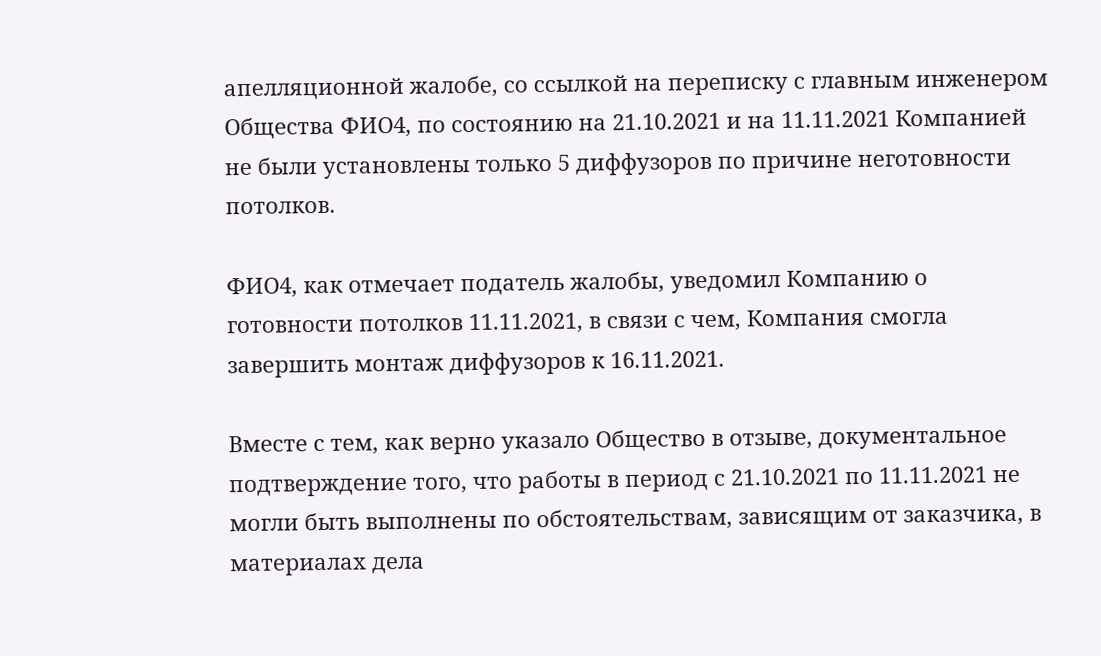апелляционной жалобе, со ссылкой на переписку с главным инженером Общества ФИО4, по состоянию на 21.10.2021 и на 11.11.2021 Компанией не были установлены только 5 диффузоров по причине неготовности потолков.

ФИО4, как отмечает податель жалобы, уведомил Компанию о готовности потолков 11.11.2021, в связи с чем, Компания смогла завершить монтаж диффузоров к 16.11.2021.

Вместе с тем, как верно указало Общество в отзыве, документальное подтверждение того, что работы в период с 21.10.2021 по 11.11.2021 не могли быть выполнены по обстоятельствам, зависящим от заказчика, в материалах дела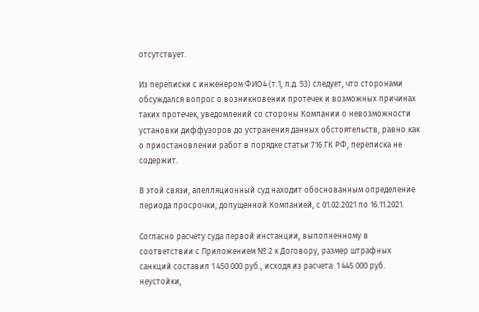отсутствует.

Из переписки с инженером ФИО4 (т.1, л.д. 53) следует, что сторонами обсуждался вопрос о возникновении протечек и возможных причинах таких протечек, уведомлений со стороны Компании о невозможности установки диффузоров до устранения данных обстоятельств, равно как о приостановлении работ в порядке статьи 716 ГК РФ, переписка не содержит.

В этой связи, апелляционный суд находит обоснованным определение периода просрочки, допущенной Компанией, с 01.02.2021 по 16.11.2021.

Согласно расчету суда первой инстанции, выполненному в соответствии с Приложением № 2 к Договору, размер штрафных санкций составил 1 450 000 руб., исходя из расчета: 1 445 000 руб. неустойки,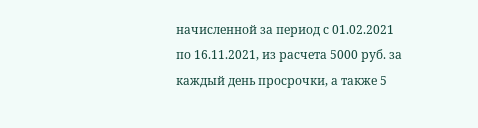начисленной за период с 01.02.2021 по 16.11.2021, из расчета 5000 руб. за каждый день просрочки, а также 5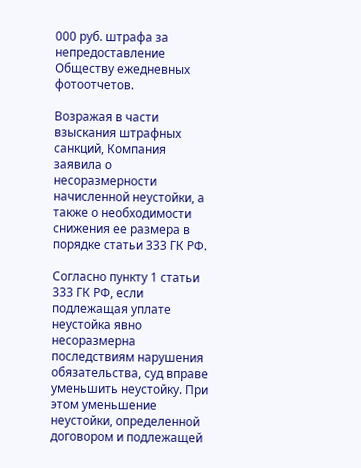000 руб. штрафа за непредоставление Обществу ежедневных фотоотчетов.

Возражая в части взыскания штрафных санкций, Компания заявила о несоразмерности начисленной неустойки, а также о необходимости снижения ее размера в порядке статьи 333 ГК РФ.

Согласно пункту 1 статьи 333 ГК РФ, если подлежащая уплате неустойка явно несоразмерна последствиям нарушения обязательства, суд вправе уменьшить неустойку. При этом уменьшение неустойки, определенной договором и подлежащей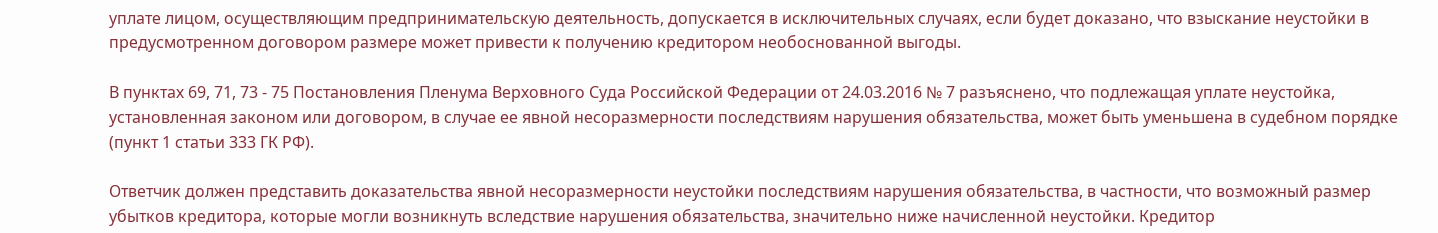уплате лицом, осуществляющим предпринимательскую деятельность, допускается в исключительных случаях, если будет доказано, что взыскание неустойки в предусмотренном договором размере может привести к получению кредитором необоснованной выгоды.

В пунктах 69, 71, 73 - 75 Постановления Пленума Верховного Суда Российской Федерации от 24.03.2016 № 7 разъяснено, что подлежащая уплате неустойка, установленная законом или договором, в случае ее явной несоразмерности последствиям нарушения обязательства, может быть уменьшена в судебном порядке (пункт 1 статьи 333 ГК РФ).

Ответчик должен представить доказательства явной несоразмерности неустойки последствиям нарушения обязательства, в частности, что возможный размер убытков кредитора, которые могли возникнуть вследствие нарушения обязательства, значительно ниже начисленной неустойки. Кредитор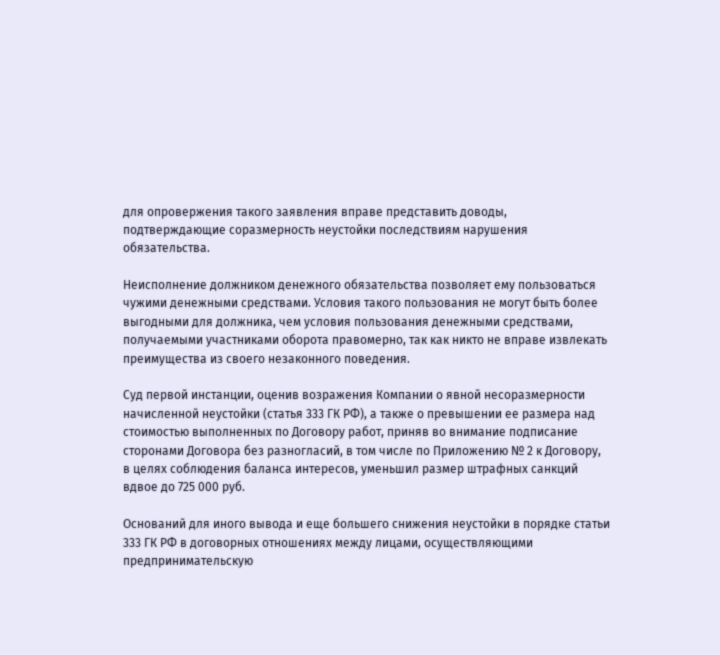для опровержения такого заявления вправе представить доводы, подтверждающие соразмерность неустойки последствиям нарушения обязательства.

Неисполнение должником денежного обязательства позволяет ему пользоваться чужими денежными средствами. Условия такого пользования не могут быть более выгодными для должника, чем условия пользования денежными средствами, получаемыми участниками оборота правомерно, так как никто не вправе извлекать преимущества из своего незаконного поведения.

Суд первой инстанции, оценив возражения Компании о явной несоразмерности начисленной неустойки (статья 333 ГК РФ), а также о превышении ее размера над стоимостью выполненных по Договору работ, приняв во внимание подписание сторонами Договора без разногласий, в том числе по Приложению № 2 к Договору, в целях соблюдения баланса интересов, уменьшил размер штрафных санкций вдвое до 725 000 руб.

Оснований для иного вывода и еще большего снижения неустойки в порядке статьи 333 ГК РФ в договорных отношениях между лицами, осуществляющими предпринимательскую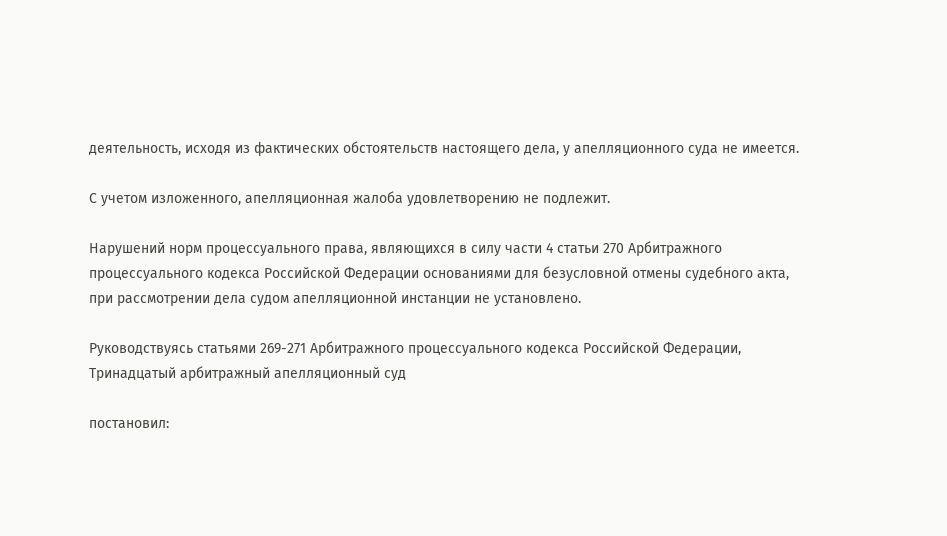деятельность, исходя из фактических обстоятельств настоящего дела, у апелляционного суда не имеется.

С учетом изложенного, апелляционная жалоба удовлетворению не подлежит.

Нарушений норм процессуального права, являющихся в силу части 4 статьи 270 Арбитражного процессуального кодекса Российской Федерации основаниями для безусловной отмены судебного акта, при рассмотрении дела судом апелляционной инстанции не установлено.

Руководствуясь статьями 269-271 Арбитражного процессуального кодекса Российской Федерации, Тринадцатый арбитражный апелляционный суд

постановил: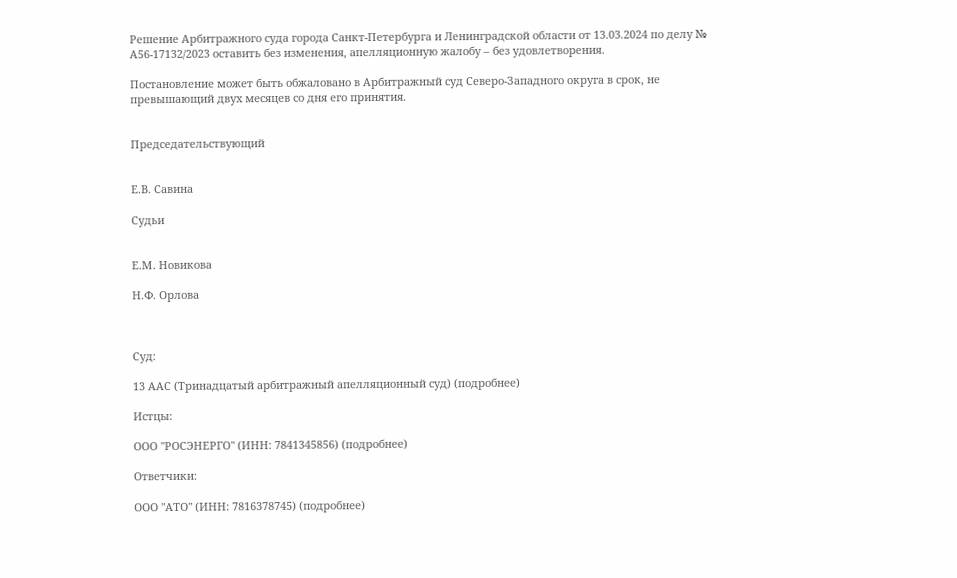Решение Арбитражного суда города Санкт-Петербурга и Ленинградской области от 13.03.2024 по делу № А56-17132/2023 оставить без изменения, апелляционную жалобу – без удовлетворения.

Постановление может быть обжаловано в Арбитражный суд Северо-Западного округа в срок, не превышающий двух месяцев со дня его принятия.


Председательствующий


Е.В. Савина

Судьи


Е.М. Новикова

Н.Ф. Орлова



Суд:

13 ААС (Тринадцатый арбитражный апелляционный суд) (подробнее)

Истцы:

ООО "РОСЭНЕРГО" (ИНН: 7841345856) (подробнее)

Ответчики:

ООО "АТО" (ИНН: 7816378745) (подробнее)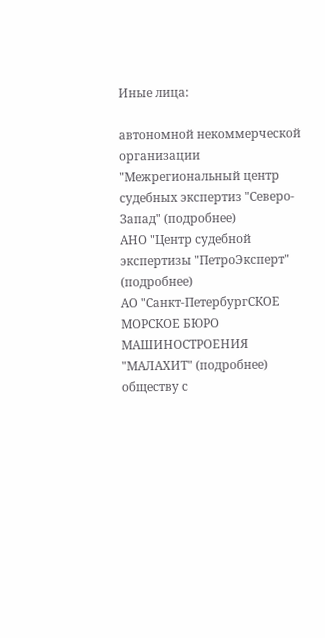Иные лица:

автономной некоммерческой организации "Межрегиональный центр судебных экспертиз "Северо-Запад" (подробнее)
АНО "Центр судебной экспертизы "ПетроЭксперт" (подробнее)
АО "Санкт-ПетербургСКОЕ МОРСКОЕ БЮРО МАШИНОСТРОЕНИЯ "МАЛАХИТ" (подробнее)
обществу с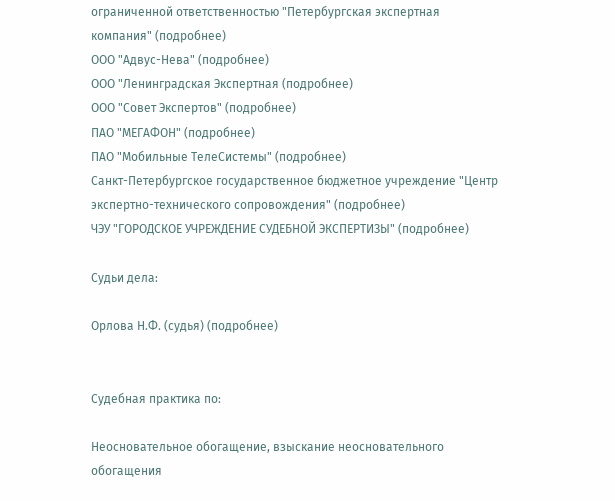ограниченной ответственностью "Петербургская экспертная компания" (подробнее)
ООО "Адвус-Нева" (подробнее)
ООО "Ленинградская Экспертная (подробнее)
ООО "Совет Экспертов" (подробнее)
ПАО "МЕГАФОН" (подробнее)
ПАО "Мобильные ТелеСистемы" (подробнее)
Санкт-Петербургское государственное бюджетное учреждение "Центр экспертно-технического сопровождения" (подробнее)
ЧЭУ "ГОРОДСКОЕ УЧРЕЖДЕНИЕ СУДЕБНОЙ ЭКСПЕРТИЗЫ" (подробнее)

Судьи дела:

Орлова Н.Ф. (судья) (подробнее)


Судебная практика по:

Неосновательное обогащение, взыскание неосновательного обогащения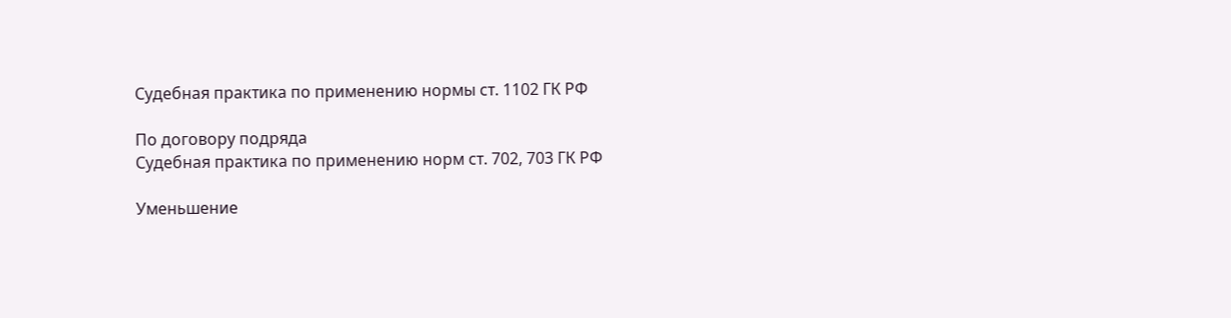Судебная практика по применению нормы ст. 1102 ГК РФ

По договору подряда
Судебная практика по применению норм ст. 702, 703 ГК РФ

Уменьшение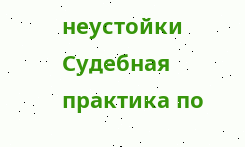неустойки
Судебная практика по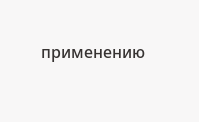применению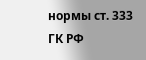нормы ст. 333 ГК РФ